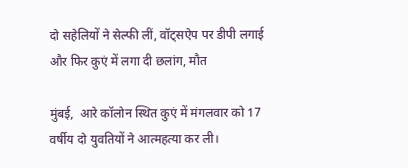दो सहेलियों ने सेल्फी लीं, वॉट्सऐप पर डीपी लगाई और फिर कुएं में लगा दी छलांग, मौत

मुंबई,  आरे कॉलोन स्थित कुएं में मंगलवार को 17 वर्षीय दो युवतियों ने आत्महत्या कर ली।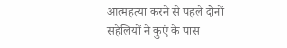आत्महत्या करने से पहले दोनों सहेलियों ने कुएं के पास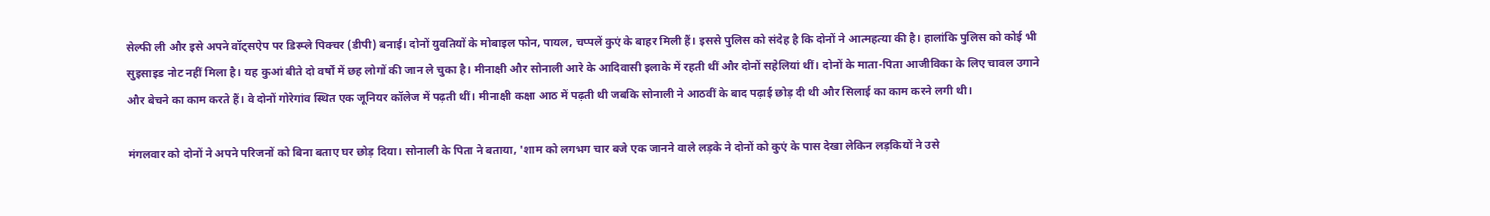सेल्फी ली और इसे अपने वॉट्सऐप पर डिस्प्ले पिक्चर (डीपी) बनाई। दोनों युवतियों के मोबाइल फोन, पायल, चप्पलें कुएं के बाहर मिली हैं। इससे पुलिस को संदेह है कि दोनों ने आत्महत्या की है। हालांकि पुलिस को कोई भी सुइसाइड नोट नहीं मिला है। यह कुआं बीते दो वर्षों में छह लोगों की जान ले चुका है। मीनाक्षी और सोनाली आरे के आदिवासी इलाके में रहती थीं और दोनों सहेलियां थीं। दोनों के माता-पिता आजीविका के लिए चावल उगाने और बेचने का काम करते हैं। वे दोनों गोरेगांव स्थित एक जूनियर कॉलेज में पढ़ती थीं। मीनाक्षी कक्षा आठ में पढ़ती थी जबकि सोनाली ने आठवीं के बाद पढ़ाई छोड़ दी थी और सिलाई का काम करने लगी थी।

मंगलवार को दोनों ने अपने परिजनों को बिना बताए घर छोड़ दिया। सोनाली के पिता ने बताया, 'शाम को लगभग चार बजे एक जानने वाले लड़के ने दोनों को कुएं के पास देखा लेकिन लड़कियों ने उसे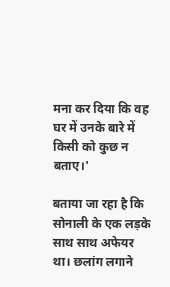मना कर दिया कि वह घर में उनके बारे में किसी को कुछ न बताए।'

बताया जा रहा है कि सोनाली के एक लड़के साथ साथ अफेयर था। छलांग लगाने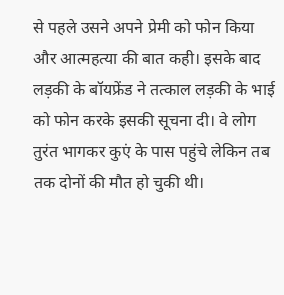से पहले उसने अपने प्रेमी को फोन किया और आत्महत्या की बात कही। इसके बाद लड़की के बॉयफ्रेंड ने तत्काल लड़की के भाई को फोन करके इसकी सूचना दी। वे लोग तुरंत भागकर कुएं के पास पहुंचे लेकिन तब तक दोनों की मौत हो चुकी थी।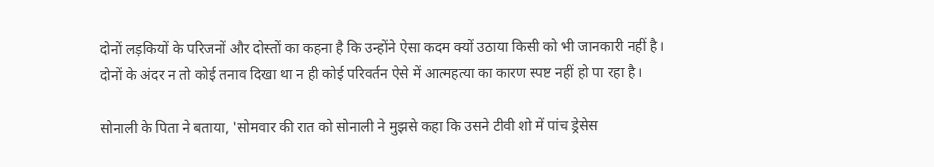दोनों लड़कियों के परिजनों और दोस्तों का कहना है कि उन्होंने ऐसा कदम क्यों उठाया किसी को भी जानकारी नहीं है। दोनों के अंदर न तो कोई तनाव दिखा था न ही कोई परिवर्तन ऐसे में आत्महत्या का कारण स्पष्ट नहीं हो पा रहा है।

सोनाली के पिता ने बताया, 'सोमवार की रात को सोनाली ने मुझसे कहा कि उसने टीवी शो में पांच ड्रेसेस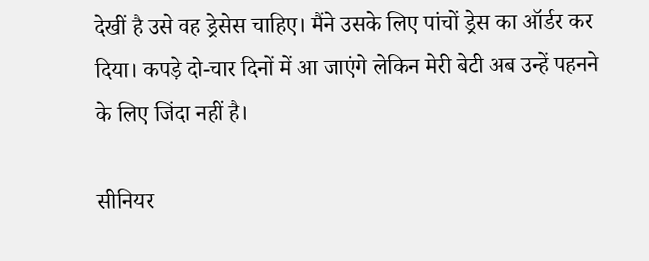देखीं है उसे वह ड्रेसेस चाहिए। मैंने उसके लिए पांचों ड्रेस का ऑर्डर कर दिया। कपड़े दो-चार दिनों में आ जाएंगे लेकिन मेरी बेटी अब उन्हें पहनने के लिए जिंदा नहीं है।

सीनियर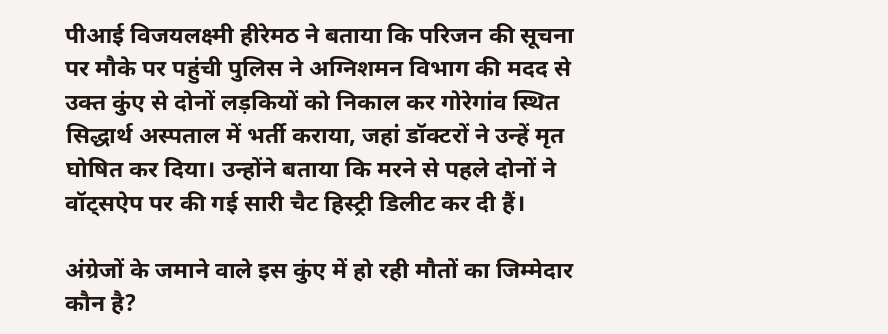पीआई विजयलक्ष्मी हीरेमठ ने बताया कि परिजन की सूचना पर मौके पर पहुंची पुलिस ने अग्निशमन विभाग की मदद से उक्त कुंए से दोनों लड़कियों को निकाल कर गोरेगांव स्थित सिद्धार्थ अस्पताल में भर्ती कराया, जहां डॉक्टरों ने उन्हें मृत घोषित कर दिया। उन्होंने बताया कि मरने से पहले दोनों ने वॉट्सऐप पर की गई सारी चैट हिस्ट्री डिलीट कर दी हैं।

अंग्रेजों के जमाने वाले इस कुंए में हो रही मौतों का जिम्मेदार कौन है?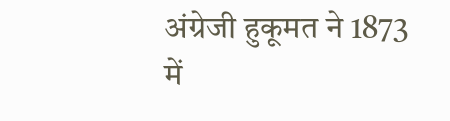अंग्रेजी हुकूमत ने 1873 में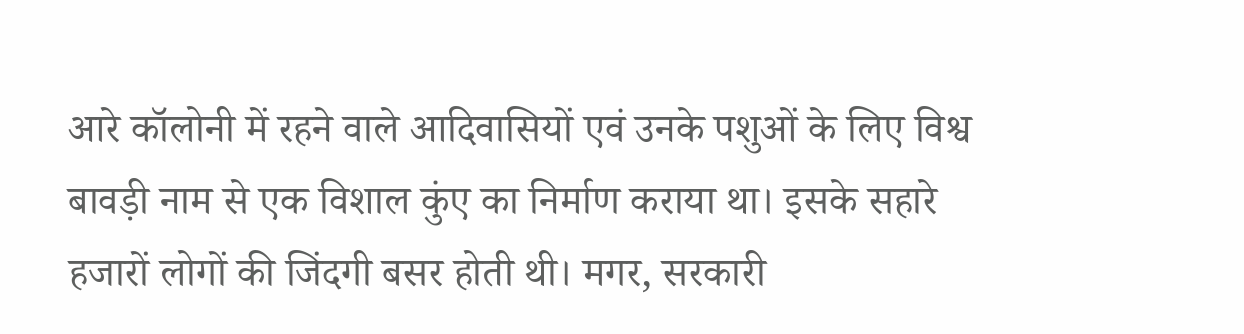आरे कॉलोनी में रहने वाले आदिवासियों एवं उनके पशुओं के लिए विश्व बावड़ी नाम से एक विशाल कुंए का निर्माण कराया था। इसके सहारे हजारों लोगों की जिंदगी बसर होती थी। मगर, सरकारी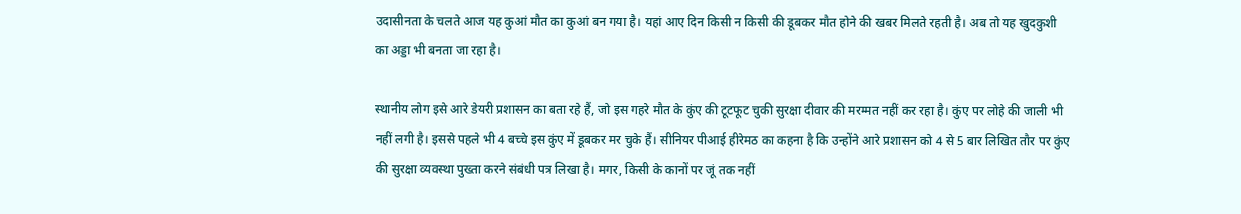उदासीनता के चलते आज यह कुआं मौत का कुआं बन गया है। यहां आए दिन किसी न किसी की डूबकर मौत होने की खबर मिलते रहती है। अब तो यह खुदकुशी का अड्डा भी बनता जा रहा है।

स्थानीय लोग इसे आरे डेयरी प्रशासन का बता रहे हैं, जो इस गहरे मौत के कुंए की टूटफूट चुकी सुरक्षा दीवार की मरम्मत नहीं कर रहा है। कुंए पर लोहे की जाली भी नहीं लगी है। इससे पहले भी 4 बच्चे इस कुंए में डूबकर मर चुके हैं। सीनियर पीआई हीरेमठ का कहना है कि उन्होंने आरे प्रशासन को 4 से 5 बार लिखित तौर पर कुंए की सुरक्षा व्यवस्था पुख्ता करने संबंधी पत्र लिखा है। मगर, किसी के कानों पर जूं तक नहीं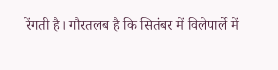रेंगती है। गौरतलब है कि सितंबर में विलेपार्ले में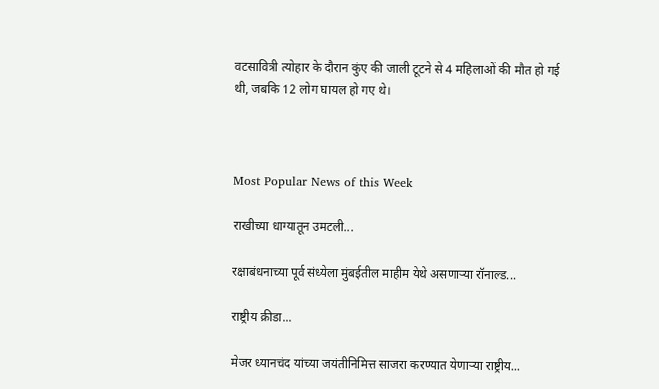वटसावित्री त्योहार के दौरान कुंए की जाली टूटने से 4 महिलाओं की मौत हो गई थी, जबकि 12 लोग घायल हो गए थे।



Most Popular News of this Week

राखीच्या धाग्यातून उमटली...

रक्षाबंधनाच्या पूर्व संध्येला मुंबईतील माहीम येथे असणाऱ्या रॉनाल्ड...

राष्ट्रीय क्रीडा...

मेजर ध्यानचंद यांच्या जयंतीनिमित्त साजरा करण्यात येणाऱ्या राष्ट्रीय...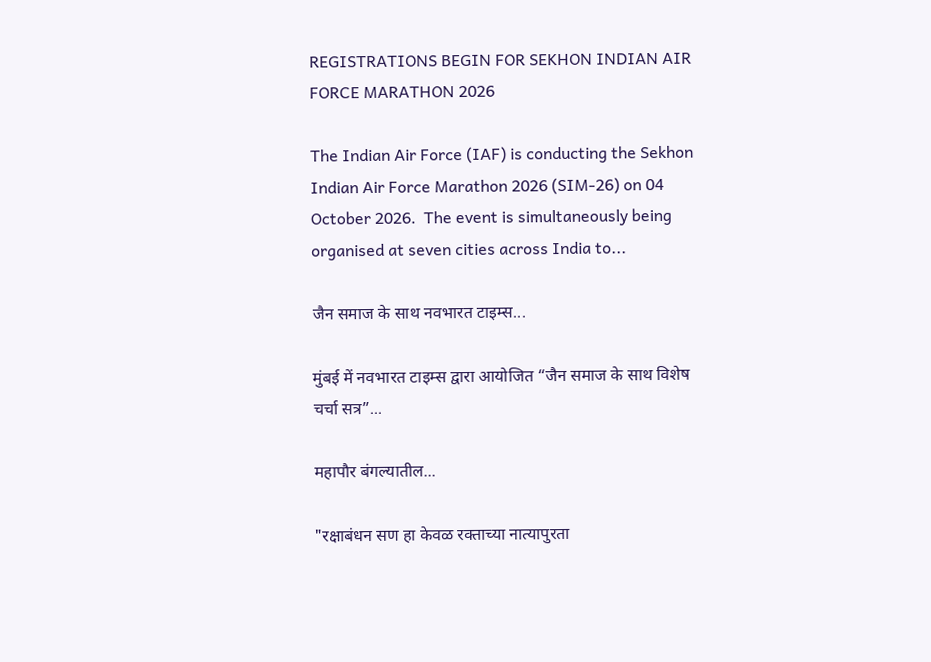REGISTRATIONS BEGIN FOR SEKHON INDIAN AIR FORCE MARATHON 2026

The Indian Air Force (IAF) is conducting the Sekhon Indian Air Force Marathon 2026 (SIM-26) on 04 October 2026.  The event is simultaneously being organised at seven cities across India to...

जैन समाज के साथ नवभारत टाइम्स...

मुंबई में नवभारत टाइम्स द्वारा आयोजित “जैन समाज के साथ विशेष चर्चा सत्र”...

महापौर बंगल्यातील...

"रक्षाबंधन सण हा केवळ रक्ताच्या नात्यापुरता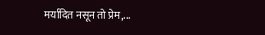मर्यादित नसून तो प्रेम,...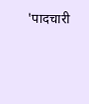'पादचारी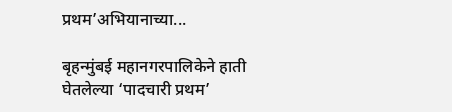प्रथम’अभियानाच्या...

बृहन्मुंबई महानगरपालिकेने हाती घेतलेल्या ‘पादचारी प्रथम’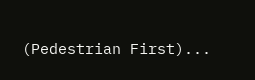(Pedestrian First)...